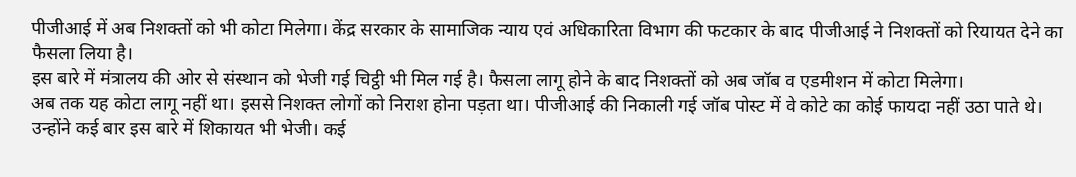पीजीआई में अब निशक्तों को भी कोटा मिलेगा। केंद्र सरकार के सामाजिक न्याय एवं अधिकारिता विभाग की फटकार के बाद पीजीआई ने निशक्तों को रियायत देने का फैसला लिया है।
इस बारे में मंत्रालय की ओर से संस्थान को भेजी गई चिट्ठी भी मिल गई है। फैसला लागू होने के बाद निशक्तों को अब जॉब व एडमीशन में कोटा मिलेगा।
अब तक यह कोटा लागू नहीं था। इससे निशक्त लोगों को निराश होना पड़ता था। पीजीआई की निकाली गई जॉब पोस्ट में वे कोटे का कोई फायदा नहीं उठा पाते थे।
उन्होंने कई बार इस बारे में शिकायत भी भेजी। कई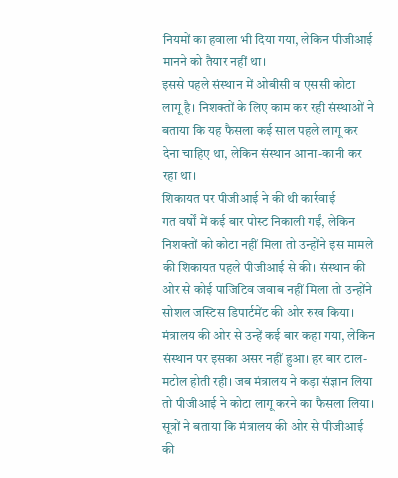नियमों का हवाला भी दिया गया, लेकिन पीजीआई मानने को तैयार नहीं था।
इससे पहले संस्थान में ओबीसी व एससी कोटा लागू है। निशक्तों के लिए काम कर रही संस्थाओं ने बताया कि यह फैसला कई साल पहले लागू कर देना चाहिए था, लेकिन संस्थान आना-कानी कर रहा था।
शिकायत पर पीजीआई ने की थी कार्रवाई
गत वर्षों में कई बार पोस्ट निकाली गईं, लेकिन निशक्तों को कोटा नहीं मिला तो उन्होंने इस मामले की शिकायत पहले पीजीआई से की। संस्थान की ओर से कोई पाजिटिव जवाब नहीं मिला तो उन्होंने सोशल जस्टिस डिपार्टमेंट की ओर रुख किया।
मंत्रालय की ओर से उन्हें कई बार कहा गया, लेकिन संस्थान पर इसका असर नहीं हुआ। हर बार टाल-मटोल होती रही। जब मंत्रालय ने कड़ा संज्ञान लिया तो पीजीआई ने कोटा लागू करने का फैसला लिया।
सूत्रों ने बताया कि मंत्रालय की ओर से पीजीआई की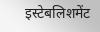इस्टेबलिशमेंट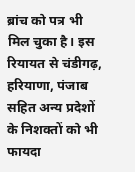ब्रांच को पत्र भी मिल चुका है। इस रियायत से चंडीगढ़, हरियाणा, पंजाब सहित अन्य प्रदेशों के निशक्तों को भी फायदा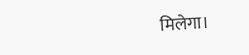मिलेगा।